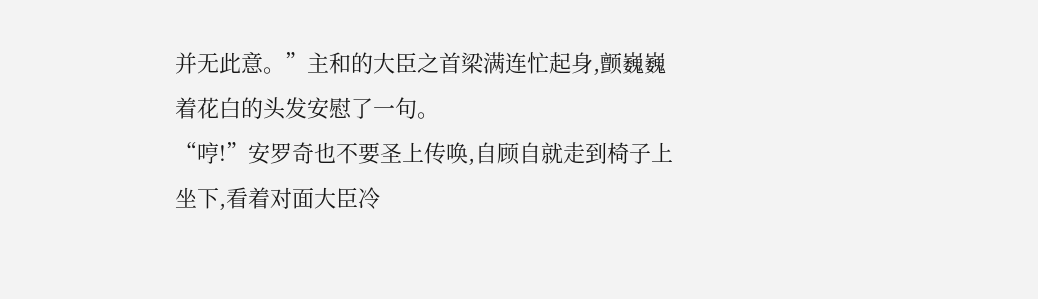并无此意。”主和的大臣之首梁满连忙起身,颤巍巍着花白的头发安慰了一句。
“哼!”安罗奇也不要圣上传唤,自顾自就走到椅子上坐下,看着对面大臣冷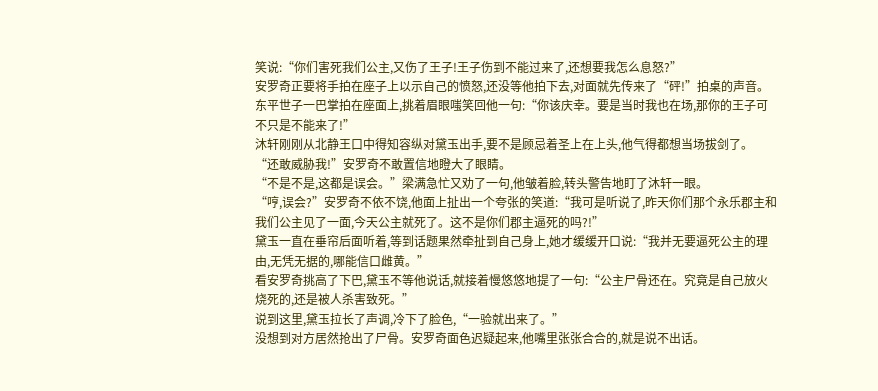笑说:“你们害死我们公主,又伤了王子!王子伤到不能过来了,还想要我怎么息怒?”
安罗奇正要将手拍在座子上以示自己的愤怒,还没等他拍下去,对面就先传来了“砰!”拍桌的声音。
东平世子一巴掌拍在座面上,挑着眉眼嗤笑回他一句:“你该庆幸。要是当时我也在场,那你的王子可不只是不能来了!”
沐轩刚刚从北静王口中得知容纵对黛玉出手,要不是顾忌着圣上在上头,他气得都想当场拔剑了。
“还敢威胁我!”安罗奇不敢置信地瞪大了眼睛。
“不是不是,这都是误会。”梁满急忙又劝了一句,他皱着脸,转头警告地盯了沐轩一眼。
“哼,误会?”安罗奇不依不饶,他面上扯出一个夸张的笑道:“我可是听说了,昨天你们那个永乐郡主和我们公主见了一面,今天公主就死了。这不是你们郡主逼死的吗?!”
黛玉一直在垂帘后面听着,等到话题果然牵扯到自己身上,她才缓缓开口说:“我并无要逼死公主的理由,无凭无据的,哪能信口雌黄。”
看安罗奇挑高了下巴,黛玉不等他说话,就接着慢悠悠地提了一句:“公主尸骨还在。究竟是自己放火烧死的,还是被人杀害致死。”
说到这里,黛玉拉长了声调,冷下了脸色,“一验就出来了。”
没想到对方居然抢出了尸骨。安罗奇面色迟疑起来,他嘴里张张合合的,就是说不出话。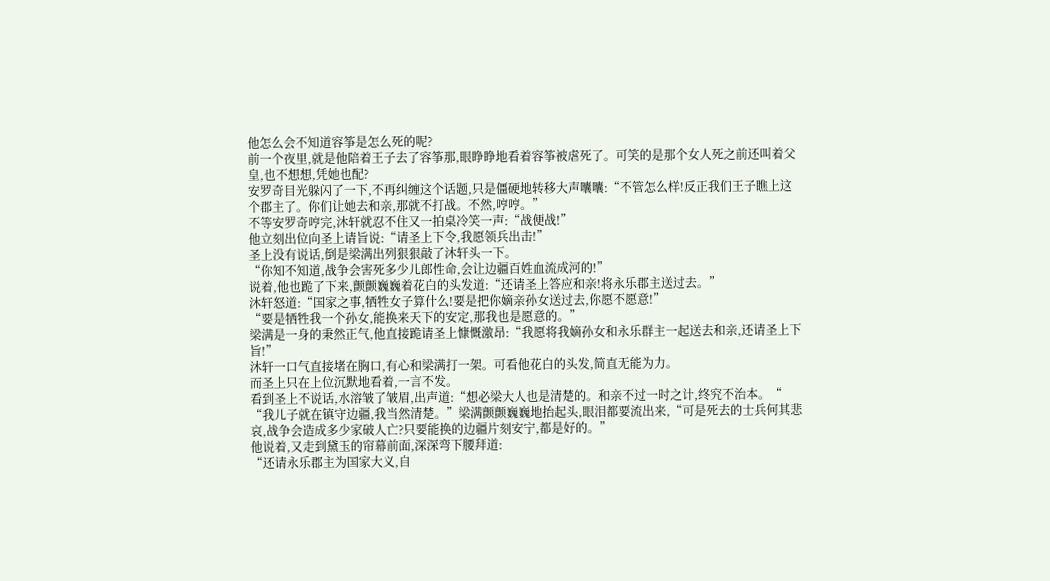他怎么会不知道容筝是怎么死的呢?
前一个夜里,就是他陪着王子去了容筝那,眼睁睁地看着容筝被虐死了。可笑的是那个女人死之前还叫着父皇,也不想想,凭她也配?
安罗奇目光躲闪了一下,不再纠缠这个话题,只是僵硬地转移大声囔囔:“不管怎么样!反正我们王子瞧上这个郡主了。你们让她去和亲,那就不打战。不然,哼哼。”
不等安罗奇哼完,沐轩就忍不住又一拍桌冷笑一声:“战便战!”
他立刻出位向圣上请旨说:“请圣上下令,我愿领兵出击!”
圣上没有说话,倒是梁满出列狠狠敲了沐轩头一下。
“你知不知道,战争会害死多少儿郎性命,会让边疆百姓血流成河的!”
说着,他也跪了下来,颤颤巍巍着花白的头发道:“还请圣上答应和亲!将永乐郡主送过去。”
沐轩怒道:“国家之事,牺牲女子算什么!要是把你嫡亲孙女送过去,你愿不愿意!”
“要是牺牲我一个孙女,能换来天下的安定,那我也是愿意的。”
梁满是一身的秉然正气,他直接跪请圣上慷慨激昂:“我愿将我嫡孙女和永乐群主一起送去和亲,还请圣上下旨!”
沐轩一口气直接堵在胸口,有心和梁满打一架。可看他花白的头发,简直无能为力。
而圣上只在上位沉默地看着,一言不发。
看到圣上不说话,水溶皱了皱眉,出声道:“想必梁大人也是清楚的。和亲不过一时之计,终究不治本。“
“我儿子就在镇守边疆,我当然清楚。”梁满颤颤巍巍地抬起头,眼泪都要流出来,“可是死去的士兵何其悲哀,战争会造成多少家破人亡?只要能换的边疆片刻安宁,都是好的。”
他说着,又走到黛玉的帘幕前面,深深弯下腰拜道:
“还请永乐郡主为国家大义,自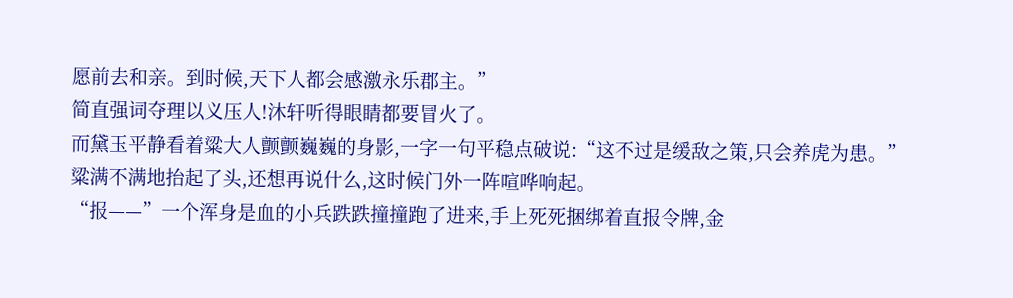愿前去和亲。到时候,天下人都会感激永乐郡主。”
简直强词夺理以义压人!沐轩听得眼睛都要冒火了。
而黛玉平静看着粱大人颤颤巍巍的身影,一字一句平稳点破说:“这不过是缓敌之策,只会养虎为患。”
粱满不满地抬起了头,还想再说什么,这时候门外一阵喧哗响起。
“报——”一个浑身是血的小兵跌跌撞撞跑了进来,手上死死捆绑着直报令牌,金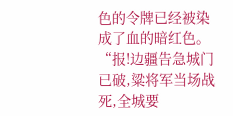色的令牌已经被染成了血的暗红色。
“报!边疆告急城门已破,粱将军当场战死,全城要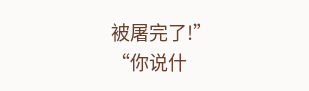被屠完了!”
“你说什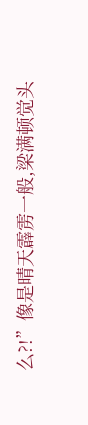么?!”像是晴天霹雳一般,梁满顿觉头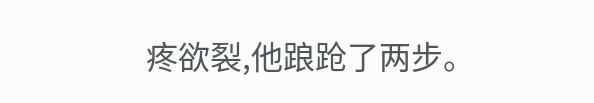疼欲裂,他踉跄了两步。